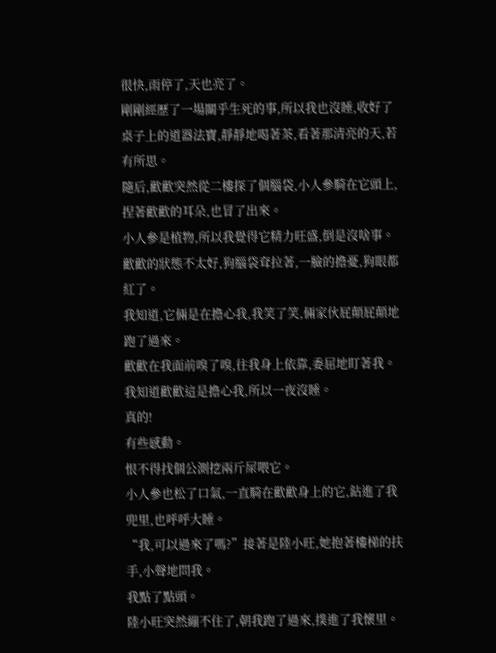很快,雨停了,天也亮了。
剛剛經歷了一場關乎生死的事,所以我也沒睡,收好了桌子上的道器法寶,靜靜地喝著茶,看著那清亮的天,若有所思。
隨后,歡歡突然從二樓探了個腦袋,小人參騎在它頭上,捏著歡歡的耳朵,也冒了出來。
小人參是植物,所以我覺得它精力旺盛,倒是沒啥事。歡歡的狀態不太好,狗腦袋耷拉著,一臉的擔憂,狗眼都紅了。
我知道,它倆是在擔心我,我笑了笑,倆家伙屁顛屁顛地跑了過來。
歡歡在我面前嗅了嗅,往我身上依靠,委屈地盯著我。
我知道歡歡這是擔心我,所以一夜沒睡。
真的!
有些感動。
恨不得找個公測挖兩斤屎喂它。
小人參也松了口氣,一直騎在歡歡身上的它,鉆進了我兜里,也呼呼大睡。
“我,可以過來了嗎?”接著是陸小旺,她抱著樓梯的扶手,小聲地問我。
我點了點頭。
陸小旺突然繃不住了,朝我跑了過來,撲進了我懷里。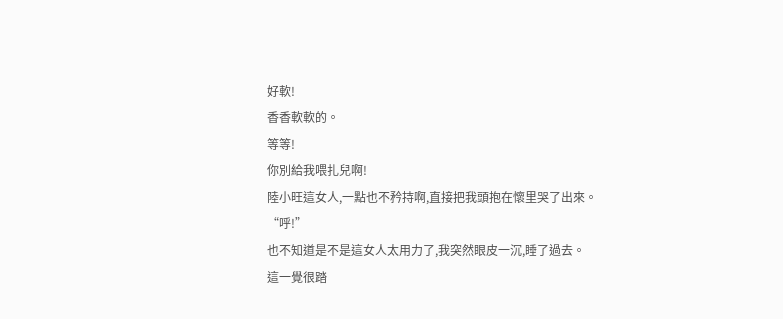好軟!
香香軟軟的。
等等!
你別給我喂扎兒啊!
陸小旺這女人,一點也不矜持啊,直接把我頭抱在懷里哭了出來。
“呼!”
也不知道是不是這女人太用力了,我突然眼皮一沉,睡了過去。
這一覺很踏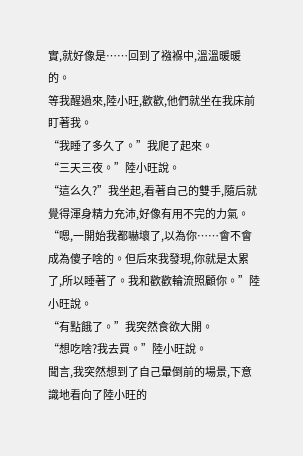實,就好像是……回到了襁褓中,溫溫暖暖的。
等我醒過來,陸小旺,歡歡,他們就坐在我床前盯著我。
“我睡了多久了。”我爬了起來。
“三天三夜。”陸小旺說。
“這么久?”我坐起,看著自己的雙手,隨后就覺得渾身精力充沛,好像有用不完的力氣。
“嗯,一開始我都嚇壞了,以為你……會不會成為傻子啥的。但后來我發現,你就是太累了,所以睡著了。我和歡歡輪流照顧你。”陸小旺說。
“有點餓了。”我突然食欲大開。
“想吃啥?我去買。”陸小旺說。
聞言,我突然想到了自己暈倒前的場景,下意識地看向了陸小旺的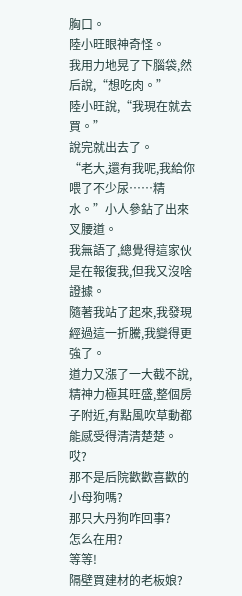胸口。
陸小旺眼神奇怪。
我用力地晃了下腦袋,然后說,“想吃肉。”
陸小旺說,“我現在就去買。”
說完就出去了。
“老大,還有我呢,我給你喂了不少尿……精水。”小人參鉆了出來叉腰道。
我無語了,總覺得這家伙是在報復我,但我又沒啥證據。
隨著我站了起來,我發現經過這一折騰,我變得更強了。
道力又漲了一大截不說,精神力極其旺盛,整個房子附近,有點風吹草動都能感受得清清楚楚。
哎?
那不是后院歡歡喜歡的小母狗嗎?
那只大丹狗咋回事?
怎么在用?
等等!
隔壁買建材的老板娘?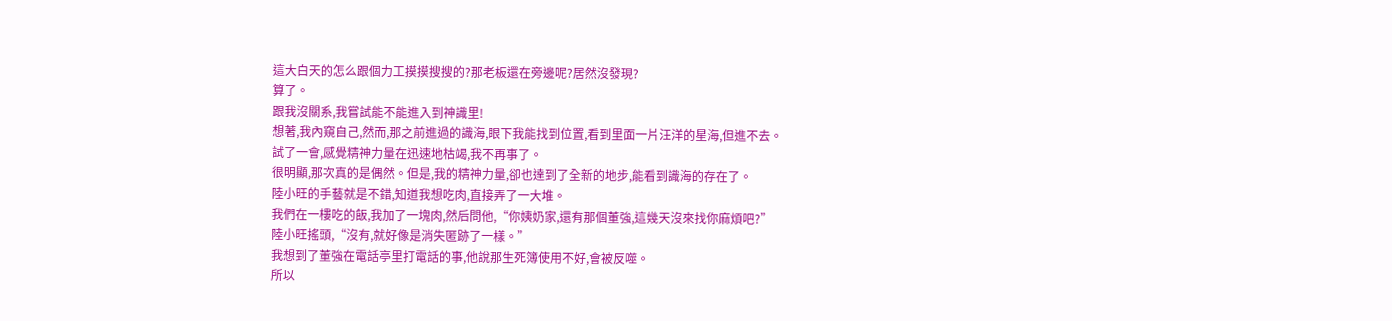這大白天的怎么跟個力工摸摸搜搜的?那老板還在旁邊呢?居然沒發現?
算了。
跟我沒關系,我嘗試能不能進入到神識里!
想著,我內窺自己,然而,那之前進過的識海,眼下我能找到位置,看到里面一片汪洋的星海,但進不去。
試了一會,感覺精神力量在迅速地枯竭,我不再事了。
很明顯,那次真的是偶然。但是,我的精神力量,卻也達到了全新的地步,能看到識海的存在了。
陸小旺的手藝就是不錯,知道我想吃肉,直接弄了一大堆。
我們在一樓吃的飯,我加了一塊肉,然后問他,“你姨奶家,還有那個董強,這幾天沒來找你麻煩吧?”
陸小旺搖頭,“沒有,就好像是消失匿跡了一樣。”
我想到了董強在電話亭里打電話的事,他說那生死簿使用不好,會被反噬。
所以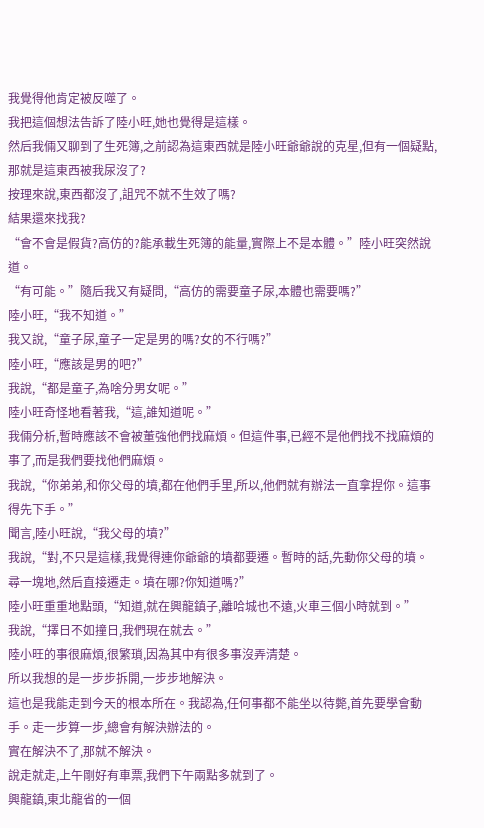我覺得他肯定被反噬了。
我把這個想法告訴了陸小旺,她也覺得是這樣。
然后我倆又聊到了生死簿,之前認為這東西就是陸小旺爺爺說的克星,但有一個疑點,那就是這東西被我尿沒了?
按理來說,東西都沒了,詛咒不就不生效了嗎?
結果還來找我?
“會不會是假貨?高仿的?能承載生死簿的能量,實際上不是本體。”陸小旺突然說道。
“有可能。”隨后我又有疑問,“高仿的需要童子尿,本體也需要嗎?”
陸小旺,“我不知道。”
我又說,“童子尿,童子一定是男的嗎?女的不行嗎?”
陸小旺,“應該是男的吧?”
我說,“都是童子,為啥分男女呢。”
陸小旺奇怪地看著我,“這,誰知道呢。”
我倆分析,暫時應該不會被董強他們找麻煩。但這件事,已經不是他們找不找麻煩的事了,而是我們要找他們麻煩。
我說,“你弟弟,和你父母的墳,都在他們手里,所以,他們就有辦法一直拿捏你。這事得先下手。”
聞言,陸小旺說,“我父母的墳?”
我說,“對,不只是這樣,我覺得連你爺爺的墳都要遷。暫時的話,先動你父母的墳。尋一塊地,然后直接遷走。墳在哪?你知道嗎?”
陸小旺重重地點頭,“知道,就在興龍鎮子,離哈城也不遠,火車三個小時就到。”
我說,“擇日不如撞日,我們現在就去。”
陸小旺的事很麻煩,很繁瑣,因為其中有很多事沒弄清楚。
所以我想的是一步步拆開,一步步地解決。
這也是我能走到今天的根本所在。我認為,任何事都不能坐以待斃,首先要學會動手。走一步算一步,總會有解決辦法的。
實在解決不了,那就不解決。
說走就走,上午剛好有車票,我們下午兩點多就到了。
興龍鎮,東北龍省的一個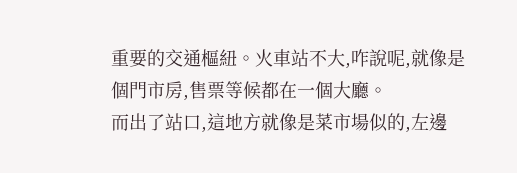重要的交通樞紐。火車站不大,咋說呢,就像是個門市房,售票等候都在一個大廳。
而出了站口,這地方就像是菜市場似的,左邊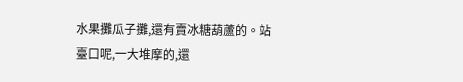水果攤瓜子攤,還有賣冰糖葫蘆的。站臺口呢,一大堆摩的,還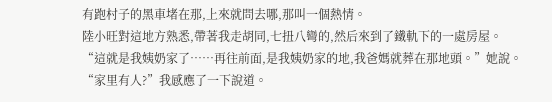有跑村子的黑車堵在那,上來就問去哪,那叫一個熱情。
陸小旺對這地方熟悉,帶著我走胡同,七扭八彎的,然后來到了鐵軌下的一處房屋。
“這就是我姨奶家了……再往前面,是我姨奶家的地,我爸媽就葬在那地頭。”她說。
“家里有人?”我感應了一下說道。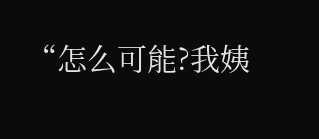“怎么可能?我姨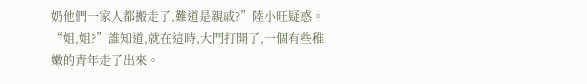奶他們一家人都搬走了,難道是親戚?”陸小旺疑惑。
“姐,姐?”誰知道,就在這時,大門打開了,一個有些稚嫩的青年走了出來。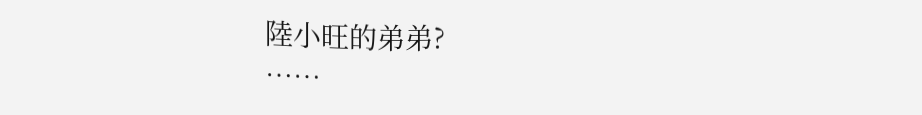陸小旺的弟弟?
……